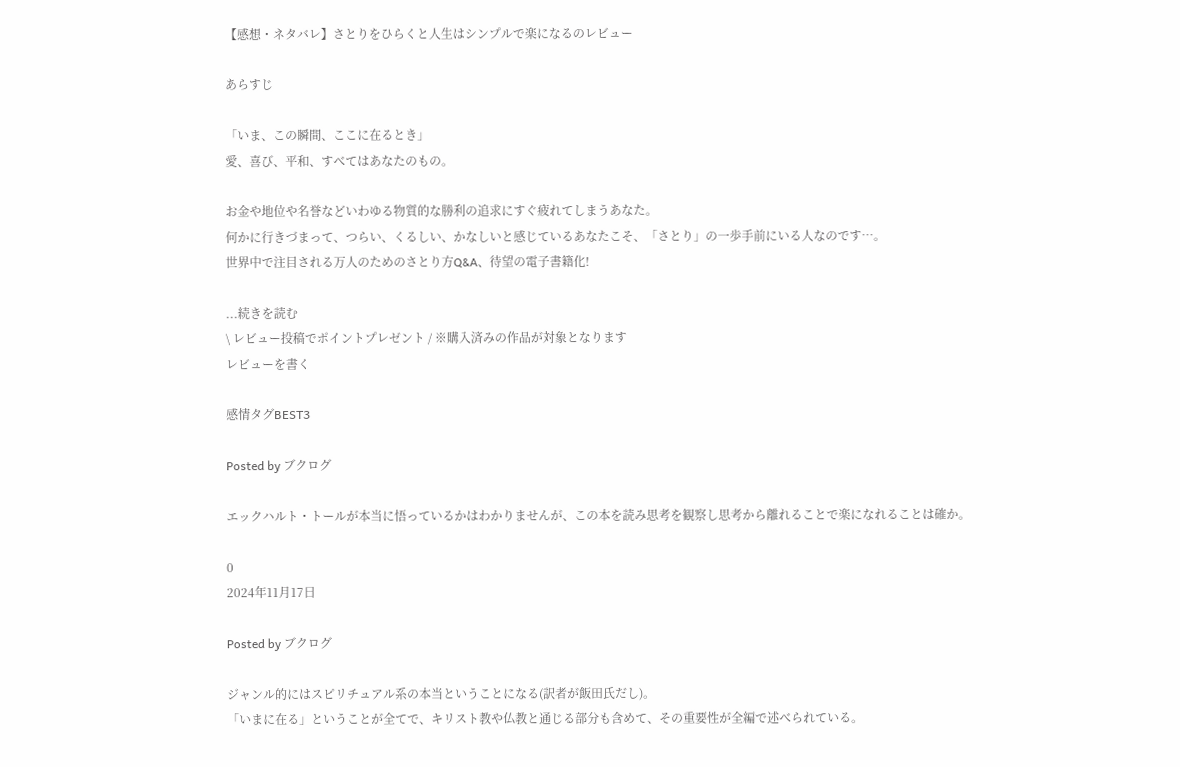【感想・ネタバレ】さとりをひらくと人生はシンプルで楽になるのレビュー

あらすじ

「いま、この瞬間、ここに在るとき」
愛、喜び、平和、すべてはあなたのもの。

お金や地位や名誉などいわゆる物質的な勝利の追求にすぐ疲れてしまうあなた。
何かに行きづまって、つらい、くるしい、かなしいと感じているあなたこそ、「さとり」の一歩手前にいる人なのです…。
世界中で注目される万人のためのさとり方Q&A、待望の電子書籍化!

...続きを読む
\ レビュー投稿でポイントプレゼント / ※購入済みの作品が対象となります
レビューを書く

感情タグBEST3

Posted by ブクログ

エックハルト・トールが本当に悟っているかはわかりませんが、この本を読み思考を観察し思考から離れることで楽になれることは確か。

0
2024年11月17日

Posted by ブクログ

ジャンル的にはスピリチュアル系の本当ということになる(訳者が飯田氏だし)。
「いまに在る」ということが全てで、キリスト教や仏教と通じる部分も含めて、その重要性が全編で述べられている。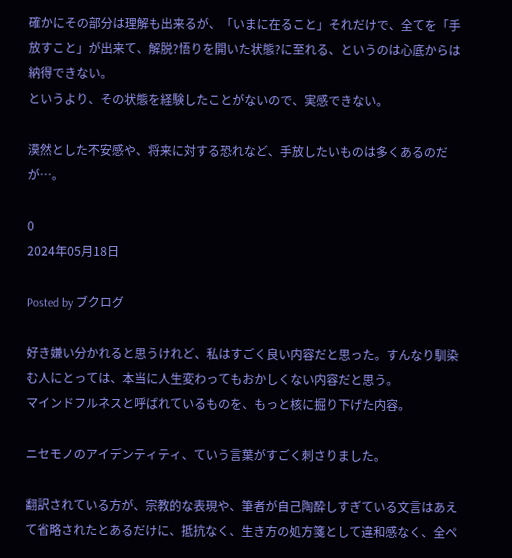確かにその部分は理解も出来るが、「いまに在ること」それだけで、全てを「手放すこと」が出来て、解脱?悟りを開いた状態?に至れる、というのは心底からは納得できない。
というより、その状態を経験したことがないので、実感できない。

漠然とした不安感や、将来に対する恐れなど、手放したいものは多くあるのだが…。

0
2024年05月18日

Posted by ブクログ

好き嫌い分かれると思うけれど、私はすごく良い内容だと思った。すんなり馴染む人にとっては、本当に人生変わってもおかしくない内容だと思う。
マインドフルネスと呼ばれているものを、もっと核に掘り下げた内容。

ニセモノのアイデンティティ、ていう言葉がすごく刺さりました。

翻訳されている方が、宗教的な表現や、筆者が自己陶酔しすぎている文言はあえて省略されたとあるだけに、抵抗なく、生き方の処方箋として違和感なく、全ペ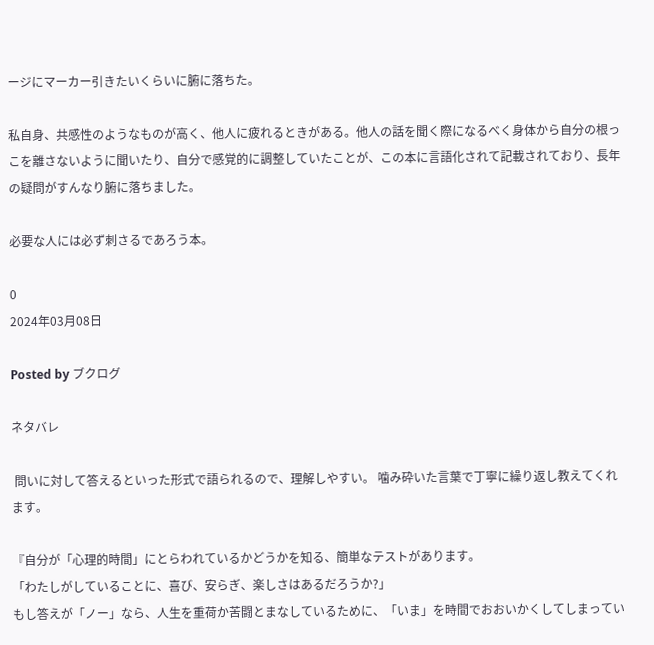ージにマーカー引きたいくらいに腑に落ちた。

私自身、共感性のようなものが高く、他人に疲れるときがある。他人の話を聞く際になるべく身体から自分の根っこを離さないように聞いたり、自分で感覚的に調整していたことが、この本に言語化されて記載されており、長年の疑問がすんなり腑に落ちました。

必要な人には必ず刺さるであろう本。

0
2024年03月08日

Posted by ブクログ

ネタバレ

 問いに対して答えるといった形式で語られるので、理解しやすい。 噛み砕いた言葉で丁寧に繰り返し教えてくれます。

『自分が「心理的時間」にとらわれているかどうかを知る、簡単なテストがあります。
「わたしがしていることに、喜び、安らぎ、楽しさはあるだろうか?」
もし答えが「ノー」なら、人生を重荷か苦闘とまなしているために、「いま」を時間でおおいかくしてしまってい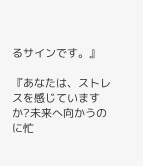るサインです。』

『あなたは、ストレスを感じていますか?未来へ向かうのに忙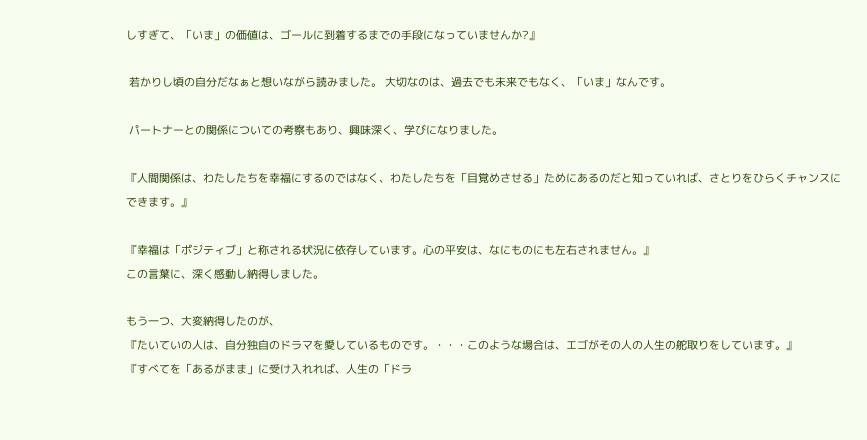しすぎて、「いま」の価値は、ゴールに到着するまでの手段になっていませんか?』

 若かりし頃の自分だなぁと想いながら読みました。 大切なのは、過去でも未来でもなく、「いま」なんです。

 パートナーとの関係についての考察もあり、興味深く、学びになりました。

『人間関係は、わたしたちを幸福にするのではなく、わたしたちを「目覚めさせる」ためにあるのだと知っていれば、さとりをひらくチャンスにできます。』

『幸福は「ポジティブ」と称される状況に依存しています。心の平安は、なにものにも左右されません。』
この言葉に、深く感動し納得しました。

もう一つ、大変納得したのが、
『たいていの人は、自分独自のドラマを愛しているものです。・・・このような場合は、エゴがその人の人生の舵取りをしています。』
『すべてを「あるがまま」に受け入れれば、人生の「ドラ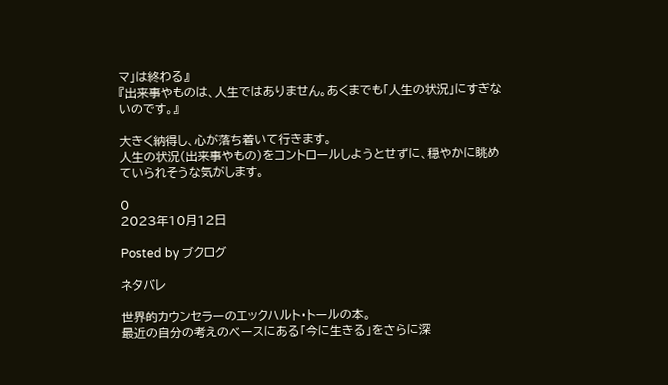マ」は終わる』
『出来事やものは、人生ではありません。あくまでも「人生の状況」にすぎないのです。』

大きく納得し、心が落ち着いて行きます。
人生の状況(出来事やもの)をコントロールしようとせずに、穏やかに眺めていられそうな気がします。

0
2023年10月12日

Posted by ブクログ

ネタバレ

世界的カウンセラーのエックハルト・トールの本。
最近の自分の考えのベースにある「今に生きる」をさらに深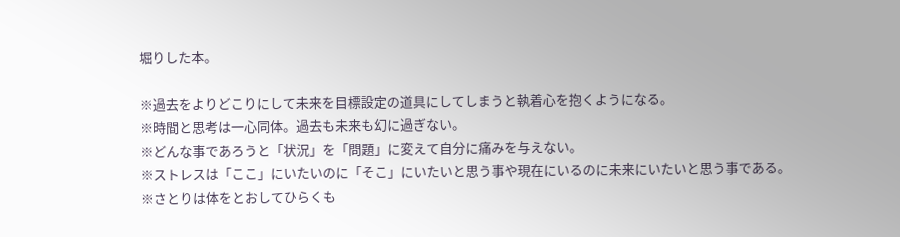堀りした本。

※過去をよりどこりにして未来を目標設定の道具にしてしまうと執着心を抱くようになる。
※時間と思考は一心同体。過去も未来も幻に過ぎない。
※どんな事であろうと「状況」を「問題」に変えて自分に痛みを与えない。
※ストレスは「ここ」にいたいのに「そこ」にいたいと思う事や現在にいるのに未来にいたいと思う事である。
※さとりは体をとおしてひらくも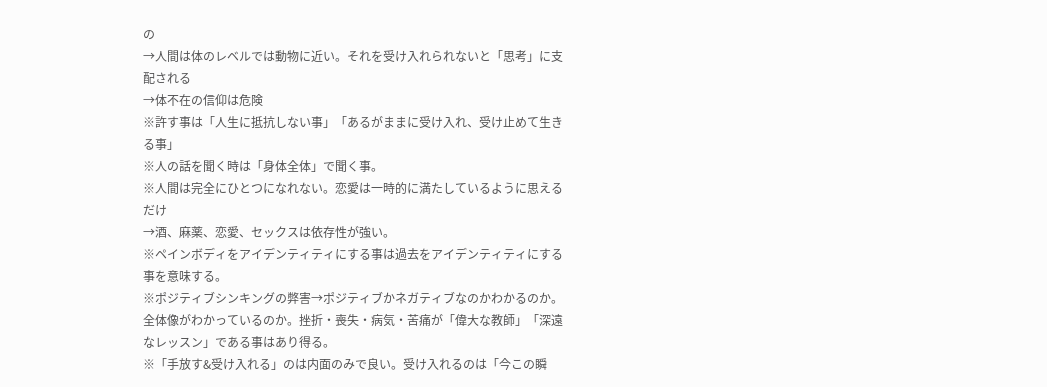の
→人間は体のレベルでは動物に近い。それを受け入れられないと「思考」に支配される
→体不在の信仰は危険
※許す事は「人生に抵抗しない事」「あるがままに受け入れ、受け止めて生きる事」
※人の話を聞く時は「身体全体」で聞く事。
※人間は完全にひとつになれない。恋愛は一時的に満たしているように思えるだけ
→酒、麻薬、恋愛、セックスは依存性が強い。
※ペインボディをアイデンティティにする事は過去をアイデンティティにする事を意味する。
※ポジティブシンキングの弊害→ポジティブかネガティブなのかわかるのか。全体像がわかっているのか。挫折・喪失・病気・苦痛が「偉大な教師」「深遠なレッスン」である事はあり得る。
※「手放す&受け入れる」のは内面のみで良い。受け入れるのは「今この瞬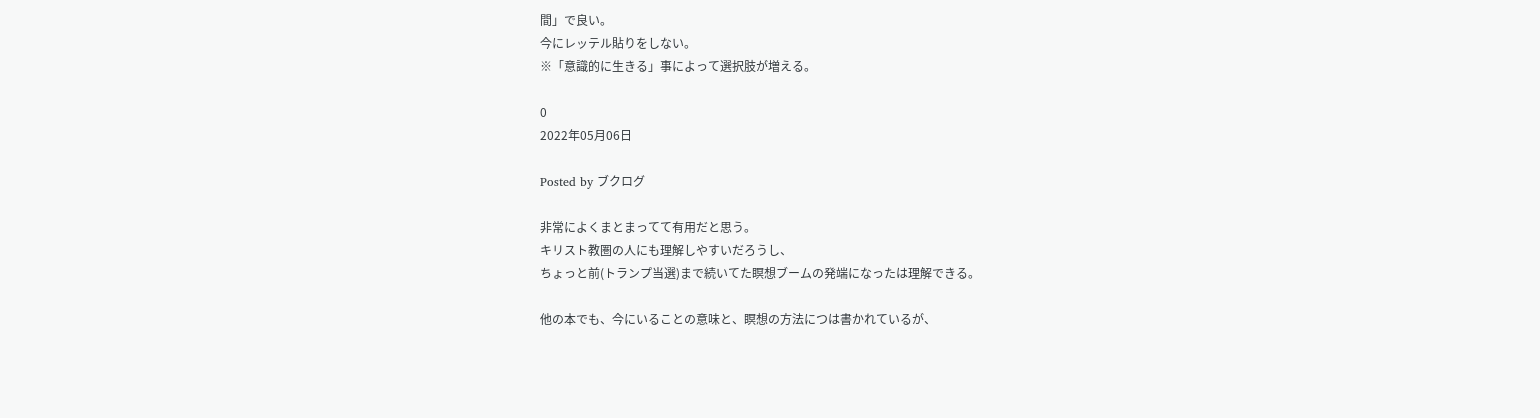間」で良い。
今にレッテル貼りをしない。
※「意識的に生きる」事によって選択肢が増える。

0
2022年05月06日

Posted by ブクログ

非常によくまとまってて有用だと思う。
キリスト教圏の人にも理解しやすいだろうし、
ちょっと前(トランプ当選)まで続いてた瞑想ブームの発端になったは理解できる。

他の本でも、今にいることの意味と、瞑想の方法につは書かれているが、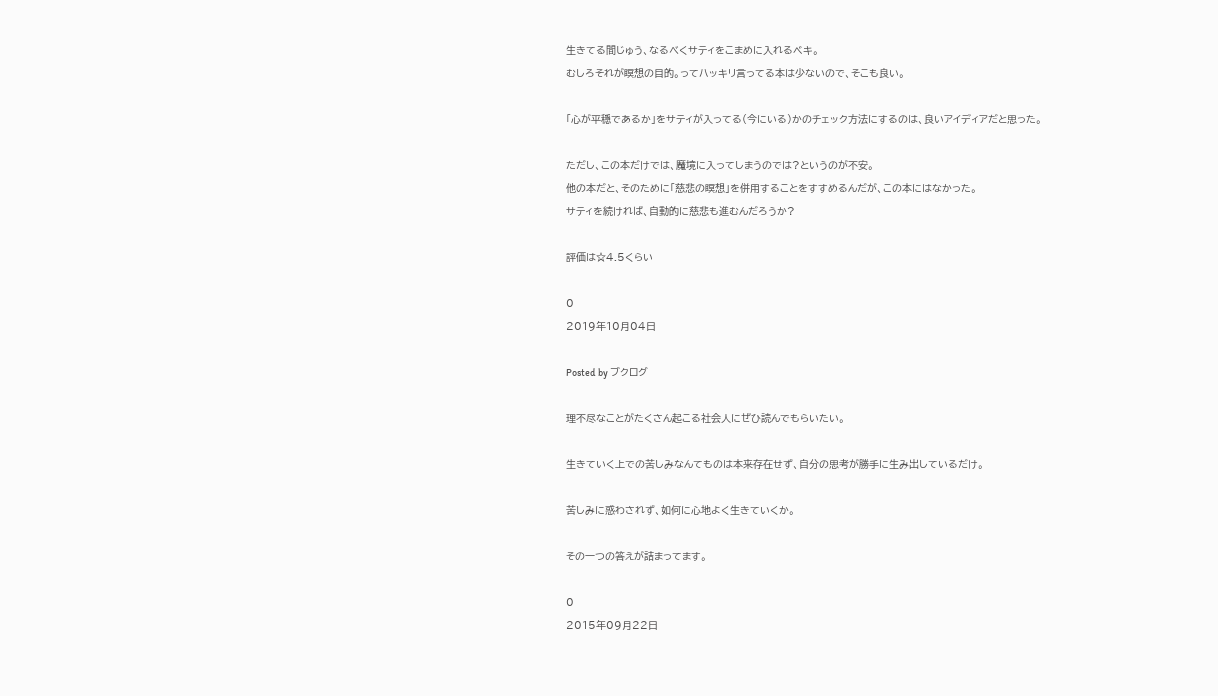生きてる間じゅう、なるべくサティをこまめに入れるベキ。
むしろそれが瞑想の目的。ってハッキリ言ってる本は少ないので、そこも良い。

「心が平穏であるか」をサティが入ってる(今にいる)かのチェック方法にするのは、良いアイディアだと思った。

ただし、この本だけでは、魔境に入ってしまうのでは?というのが不安。
他の本だと、そのために「慈悲の瞑想」を併用することをすすめるんだが、この本にはなかった。
サティを続ければ、自動的に慈悲も進むんだろうか?

評価は☆4.5くらい

0
2019年10月04日

Posted by ブクログ

理不尽なことがたくさん起こる社会人にぜひ読んでもらいたい。

生きていく上での苦しみなんてものは本来存在せず、自分の思考が勝手に生み出しているだけ。

苦しみに惑わされず、如何に心地よく生きていくか。

その一つの答えが詰まってます。

0
2015年09月22日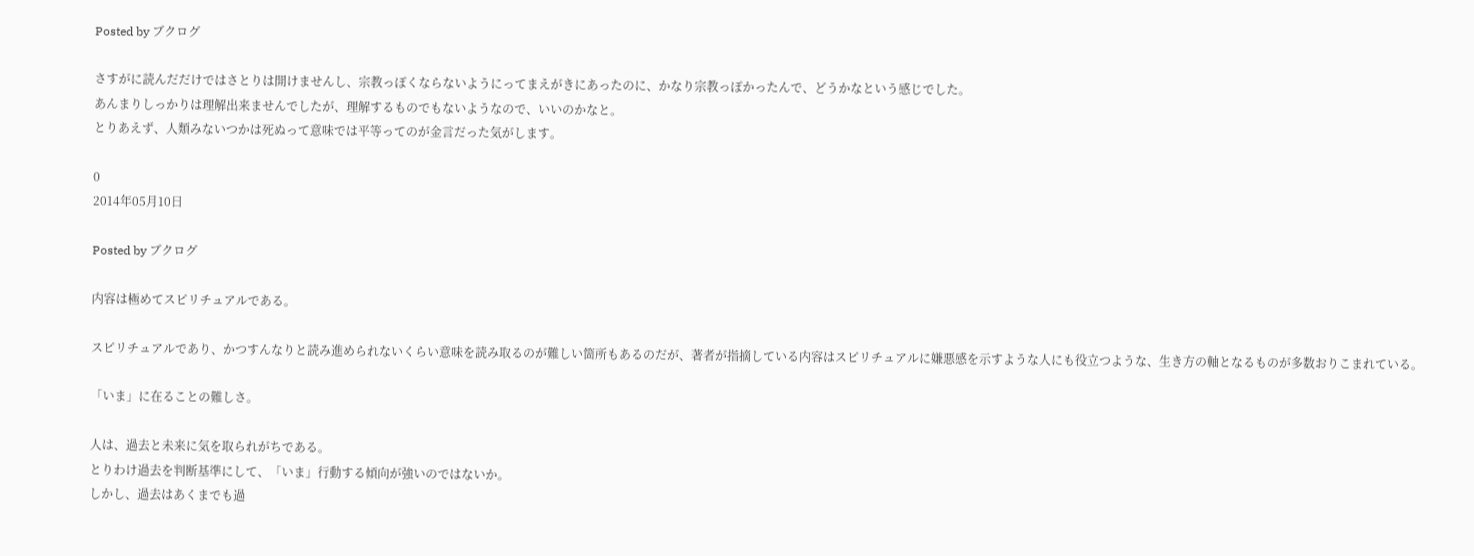Posted by ブクログ

さすがに読んだだけではさとりは開けませんし、宗教っぽくならないようにってまえがきにあったのに、かなり宗教っぽかったんで、どうかなという感じでした。
あんまりしっかりは理解出来ませんでしたが、理解するものでもないようなので、いいのかなと。
とりあえず、人類みないつかは死ぬって意味では平等ってのが金言だった気がします。

0
2014年05月10日

Posted by ブクログ

内容は極めてスピリチュアルである。

スピリチュアルであり、かつすんなりと読み進められないくらい意味を読み取るのが難しい箇所もあるのだが、著者が指摘している内容はスピリチュアルに嫌悪感を示すような人にも役立つような、生き方の軸となるものが多数おりこまれている。

「いま」に在ることの難しさ。

人は、過去と未来に気を取られがちである。
とりわけ過去を判断基準にして、「いま」行動する傾向が強いのではないか。
しかし、過去はあくまでも過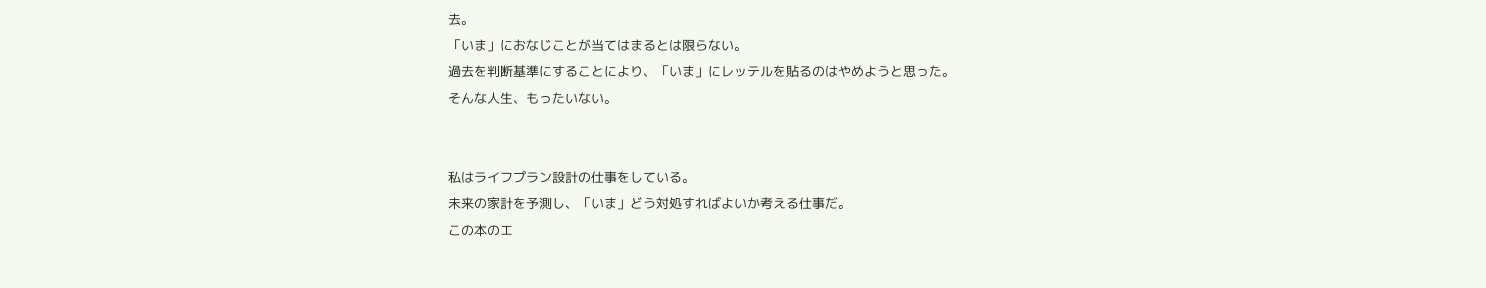去。
「いま」におなじことが当てはまるとは限らない。
過去を判断基準にすることにより、「いま」にレッテルを貼るのはやめようと思った。
そんな人生、もったいない。


私はライフプラン設計の仕事をしている。
未来の家計を予測し、「いま」どう対処すればよいか考える仕事だ。
この本のエ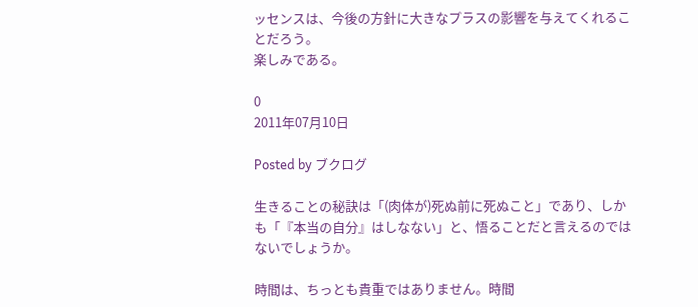ッセンスは、今後の方針に大きなプラスの影響を与えてくれることだろう。
楽しみである。

0
2011年07月10日

Posted by ブクログ

生きることの秘訣は「(肉体が)死ぬ前に死ぬこと」であり、しかも「『本当の自分』はしなない」と、悟ることだと言えるのではないでしょうか。

時間は、ちっとも貴重ではありません。時間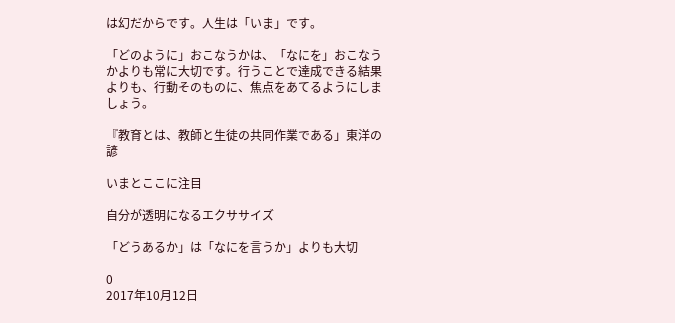は幻だからです。人生は「いま」です。

「どのように」おこなうかは、「なにを」おこなうかよりも常に大切です。行うことで達成できる結果よりも、行動そのものに、焦点をあてるようにしましょう。

『教育とは、教師と生徒の共同作業である」東洋の諺

いまとここに注目

自分が透明になるエクササイズ

「どうあるか」は「なにを言うか」よりも大切

0
2017年10月12日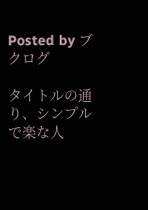Posted by ブクログ

タイトルの通り、シンプルで楽な人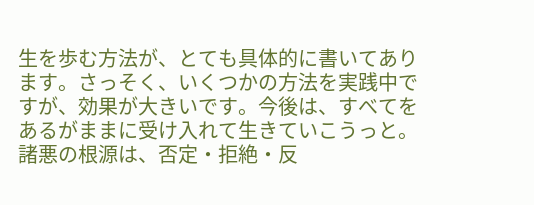生を歩む方法が、とても具体的に書いてあります。さっそく、いくつかの方法を実践中ですが、効果が大きいです。今後は、すべてをあるがままに受け入れて生きていこうっと。諸悪の根源は、否定・拒絶・反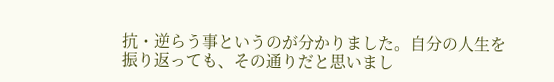抗・逆らう事というのが分かりました。自分の人生を振り返っても、その通りだと思いまし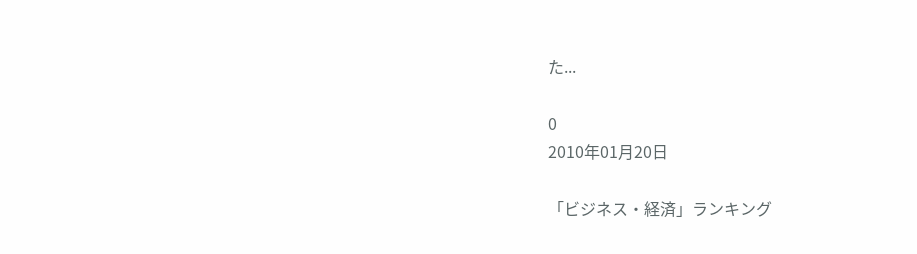た...

0
2010年01月20日

「ビジネス・経済」ランキング